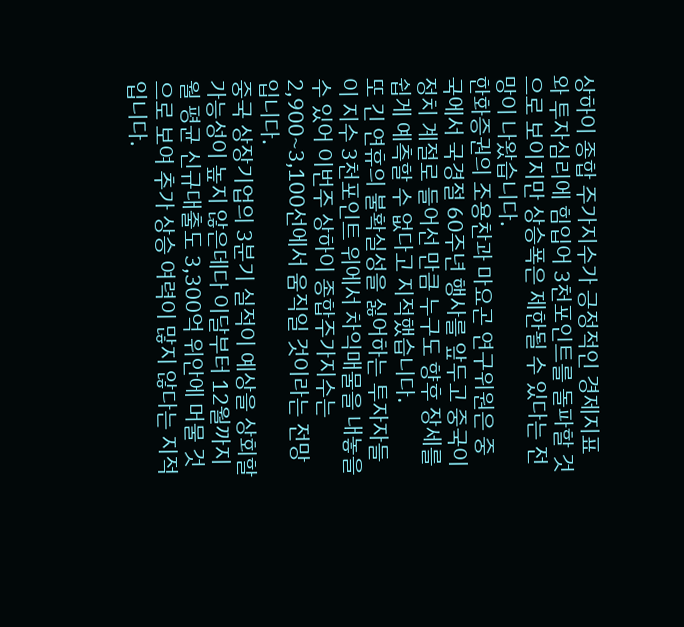상하이 종합 주가지수가 긍정적인 경제지표와 투자심리에 힘입어 3천포인트를 돌파할 것으로 보이지만 상승폭은 제한될 수 있다는 전망이 나왔습니다.
한화증권의 조용찬과 마요곤 연구위원은 중국에서 국경절 60주년 행사를 앞두고 중국이 정치 계절로 들어선 만큼 누구도 향후 장세를 쉽게 예측할 수 없다고 지적했습니다.
또 긴 연휴의 불확실성을 싫어하는 투자자들이 지수 3천포인트 위에서 차익매물을 내놓을 수 있어 이번주 상하이 종합주가지수는 2,900~3,100선에서 움직일 것이라는 전망입니다.
중국 상장기업의 3분기 실적이 예상을 상회할 가능성이 높지 않은데다 이달부터 12월까지 월 평균 신규대출도 3,300억 위안에 머물 것으로 보여 추가 상승 여력이 많지 않다는 지적입니다.